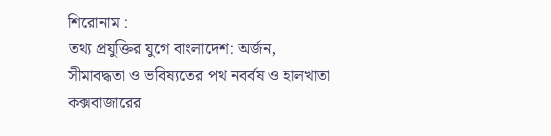শিরোনাম :
তথ্য প্রযুক্তির যুগে বাংলাদেশ: অর্জন, সীমাবদ্ধতা ও ভবিষ্যতের পথ নবর্বষ ও হালখাতা কক্সবাজারের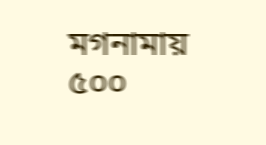মগনামায় ৫০০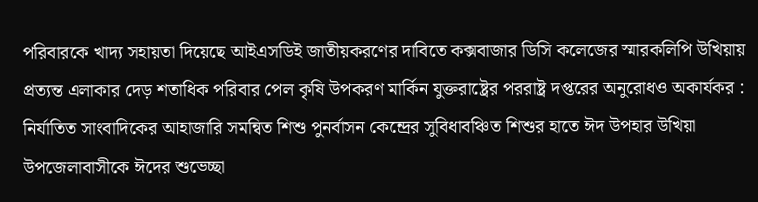পরিবারকে খাদ্য সহায়তা দিয়েছে আইএসডিই জাতীয়করণের দাবিতে কক্সবাজার ডিসি কলেজের স্মারকলিপি উখিয়ায় প্রত্যন্ত এলাকার দেড় শতাধিক পরিবার পেল কৃষি উপকরণ মার্কিন যুক্তরাষ্ট্রের পররাষ্ট্র দপ্তরের অনুরোধও অকার্যকর : নির্যাতিত সাংবাদিকের আহাজারি সমন্বিত শিশু পুনর্বাসন কেন্দ্রের সুবিধাবঞ্চিত শিশুর হাতে ঈদ উপহার উখিয়া উপজেলাবাসীকে ঈদের শুভেচ্ছা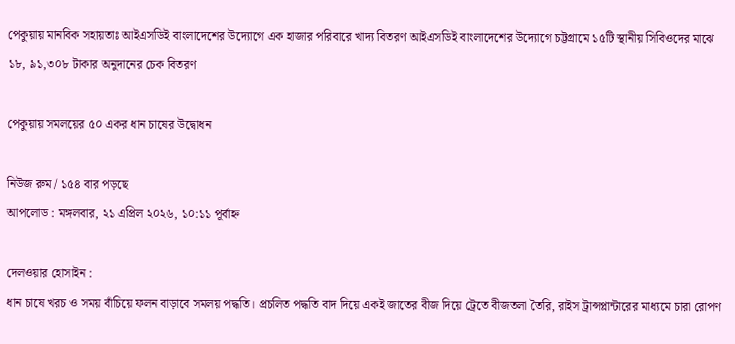পেকুয়ায় মানবিক সহায়তাঃ আইএসডিই বাংলাদেশের উদ্যোগে এক হাজার পরিবারে খাদ্য বিতরণ আইএসডিই বাংলাদেশের উদ্যোগে চট্টগ্রামে ১৫টি স্থানীয় সিবিওদের মাঝে ১৮, ৯১,৩০৮ টাকার অনুদানের চেক বিতরণ

পেকুয়ায় সমলয়ের ৫০ একর ধান চাষের উদ্বোধন

নিউজ রুম / ১৫৪ বার পড়ছে
আপলোড : মঙ্গলবার, ২১ এপ্রিল ২০২৬, ১০:১১ পূর্বাহ্ন

দেলওয়ার হোসাইন :
ধান চাষে খরচ ও সময় বাঁচিয়ে ফলন বাড়াবে সমলয় পদ্ধতি। প্রচলিত পদ্ধতি বাদ দিয়ে একই জাতের বীজ দিয়ে ট্রেতে বীজতলা তৈরি, রাইস ট্রান্সপ্লান্টারের মাধ্যমে চারা রোপণ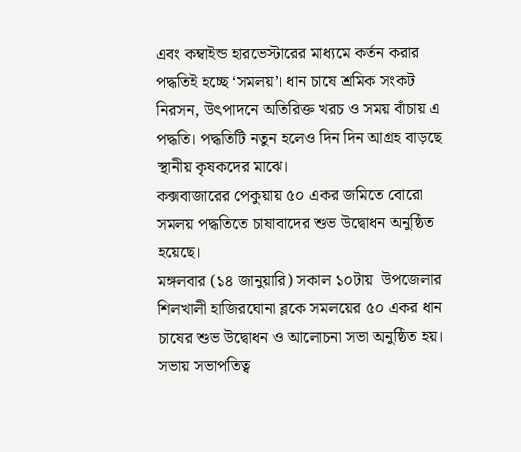এবং কম্বাইন্ড হারভেস্টারের মাধ্যমে কর্তন করার পদ্ধতিই হচ্ছে ‘সমলয়’। ধান চাষে শ্রমিক সংকট নিরসন, উৎপাদনে অতিরিক্ত খরচ ও সময় বাঁচায় এ পদ্ধতি। পদ্ধতিটি নতুন হলেও দিন দিন আগ্রহ বাড়ছে স্থানীয় কৃষকদের মাঝে।
কক্সবাজারের পেকুয়ায় ৫০ একর জমিতে বোরো সমলয় পদ্ধতিতে চাষাবাদের শুভ উদ্বোধন অনুষ্ঠিত হয়েছে।
মঙ্গলবার (১৪ জানুয়ারি) সকাল ১০টায়  উপজেলার শিলখালী হাজিরঘোনা ব্লকে সমলয়ের ৫০ একর ধান চাষের শুভ উদ্বোধন ও আলোচনা সভা অনুষ্ঠিত হয়। সভায়‌ সভাপতিত্ব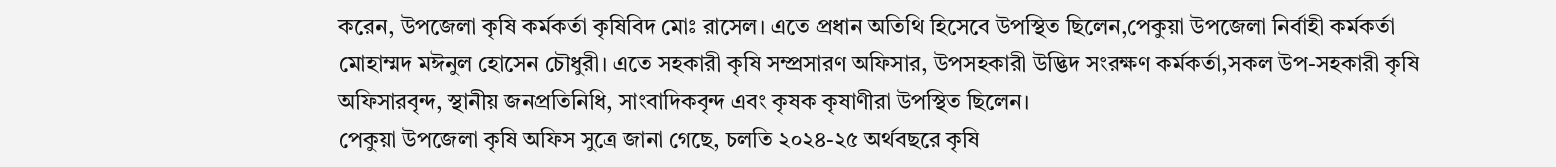করেন, উপজেলা কৃষি কর্মকর্তা কৃষিবিদ মোঃ রাসেল। এতে প্রধান অতিথি হিসেবে উপস্থিত ছিলেন,পেকুয়া উপজেলা নির্বাহী কর্মকর্তা মোহাম্মদ মঈনুল হোসেন চৌধুরী। এতে সহকারী কৃষি সম্প্রসারণ অফিসার, উপসহকারী উদ্ভিদ সংরক্ষণ কর্মকর্তা,সকল উপ-সহকারী কৃষি অফিসারবৃন্দ, স্থানীয় জনপ্রতিনিধি, সাংবাদিকবৃন্দ এবং কৃষক কৃষাণীরা উপস্থিত ছিলেন।
পেকুয়া উপজেলা কৃষি অফিস সুত্রে জানা গেছে, চলতি ২০২৪-২৫ অর্থবছরে কৃষি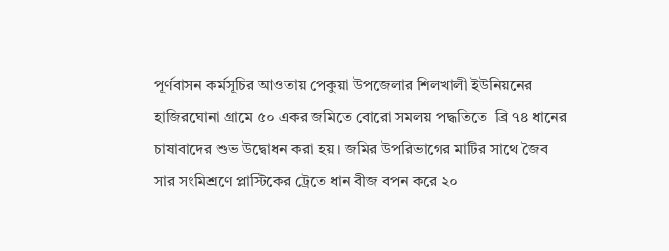পূর্ণবাসন কর্মসূচির আওতায় পেকুয়া উপজেলার শিলখালী ইউনিয়নের হাজিরঘোনা গ্রামে ৫০ একর জমিতে বোরো সমলয় পদ্ধতিতে  ব্রি ৭৪ ধানের চাষাবাদের শুভ উদ্বোধন করা হয়। জমির উপরিভাগের মাটির সাথে জৈব সার সংমিশ্রণে প্লাস্টিকের ট্রেতে ধান বীজ বপন করে ২০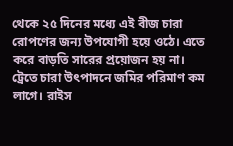থেকে ২৫ দিনের মধ্যে এই বীজ চারা রোপণের জন্য উপযোগী হয়ে ওঠে। এতে করে বাড়তি সারের প্রয়োজন হয় না। ট্রেতে চারা উৎপাদনে জমির পরিমাণ কম লাগে। রাইস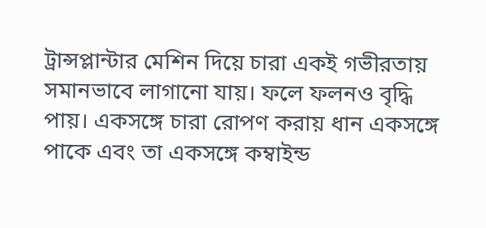ট্রান্সপ্লান্টার মেশিন দিয়ে চারা একই গভীরতায় সমানভাবে লাগানো যায়। ফলে ফলনও বৃদ্ধি পায়। একসঙ্গে চারা রোপণ করায় ধান একসঙ্গে পাকে এবং তা একসঙ্গে কম্বাইন্ড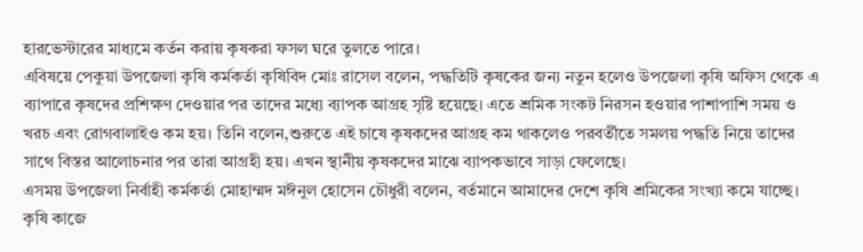হারভেস্টারের মাধ্যমে কর্তন করায় কৃষকরা ফসল ঘরে তুলতে পারে।
এবিষয়ে পেকুয়া উপজেলা কৃষি কর্মকর্তা কৃষিবিদ মোঃ রাসেল বলেন, পদ্ধতিটি কৃষকের জন্য নতুন হলেও উপজেলা কৃষি অফিস থেকে এ ব্যাপারে কৃষদের প্রশিক্ষণ দেওয়ার পর তাদের মধ্যে ব্যাপক আগ্রহ সৃষ্টি হয়েছে। এতে শ্রমিক সংকট নিরসন হওয়ার পাশাপাশি সময় ও খরচ এবং রোগবালাইও কম হয়। তিনি বলেন,শুরুতে এই চাষে কৃষকদের আগ্রহ কম থাকলেও পরবর্তীতে সমলয় পদ্ধতি নিয়ে তাদের সাথে বিস্তর আলোচনার পর তারা আগ্রহী হয়। এখন স্থানীয় কৃষকদের মাঝে ব্যাপকভাবে সাড়া ফেলেছে।
এসময় উপজেলা নির্বাহী কর্মকর্তা মোহাম্মদ মঈনুল হোসেন চৌধুরী বলেন, বর্তমানে আমাদের দেশে কৃষি শ্রমিকের সংখ্যা কমে যাচ্ছে। কৃষি কাজে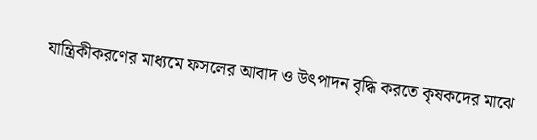যান্ত্রিকীকরণের মাধ্যমে ফসলের আবাদ ও উৎপাদন বৃদ্ধি করতে কৃষকদের মাঝে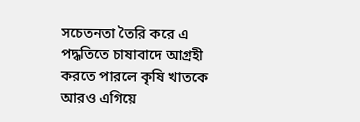সচেতনতা তৈরি করে এ পদ্ধতিতে চাষাবাদে আগ্রহী করতে পারলে কৃষি খাতকে আরও এগিয়ে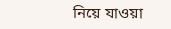নিয়ে যাওয়া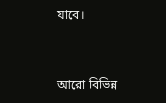যাবে।


আরো বিভিন্ন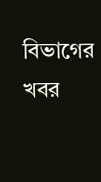বিভাগের খবর